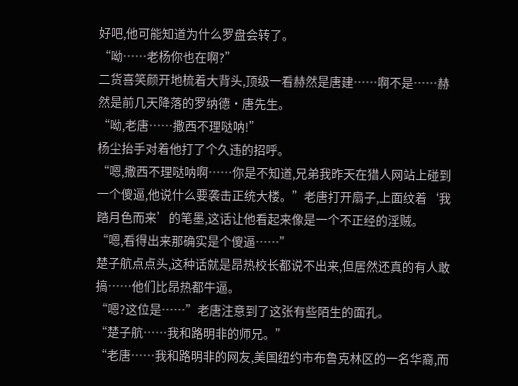好吧,他可能知道为什么罗盘会转了。
“呦……老杨你也在啊?”
二货喜笑颜开地梳着大背头,顶级一看赫然是唐建……啊不是……赫然是前几天降落的罗纳德·唐先生。
“呦,老唐……撒西不理哒呐!”
杨尘抬手对着他打了个久违的招呼。
“嗯,撒西不理哒呐啊……你是不知道,兄弟我昨天在猎人网站上碰到一个傻逼,他说什么要袭击正统大楼。”老唐打开扇子,上面纹着‘我踏月色而来’的笔墨,这话让他看起来像是一个不正经的淫贼。
“嗯,看得出来那确实是个傻逼……”
楚子航点点头,这种话就是昂热校长都说不出来,但居然还真的有人敢搞……他们比昂热都牛逼。
“嗯?这位是……”老唐注意到了这张有些陌生的面孔。
“楚子航……我和路明非的师兄。”
“老唐……我和路明非的网友,美国纽约市布鲁克林区的一名华裔,而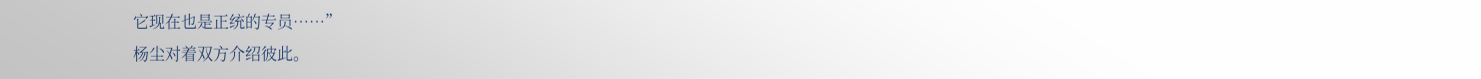它现在也是正统的专员……”
杨尘对着双方介绍彼此。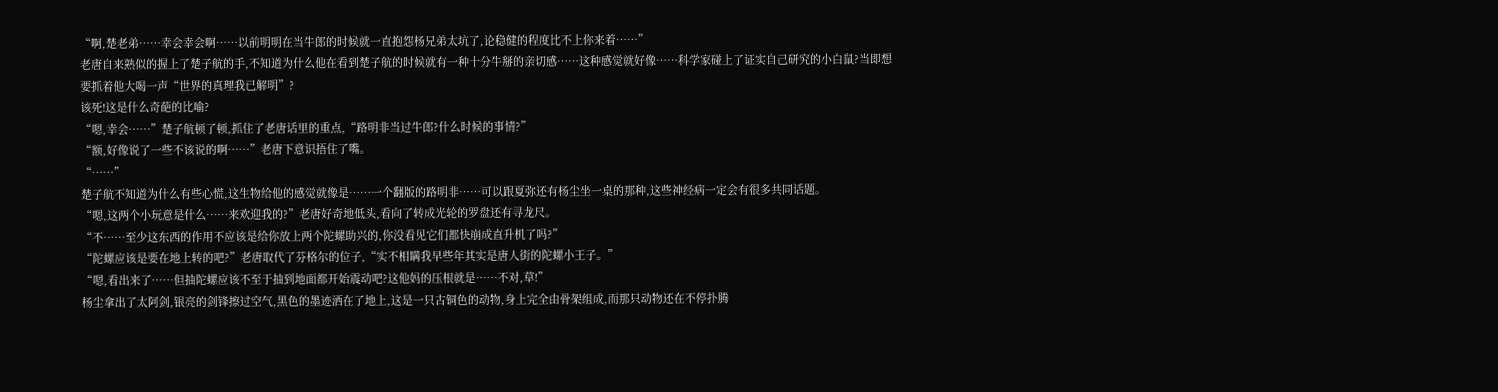“啊,楚老弟……幸会幸会啊……以前明明在当牛郎的时候就一直抱怨杨兄弟太坑了,论稳健的程度比不上你来着……”
老唐自来熟似的握上了楚子航的手,不知道为什么他在看到楚子航的时候就有一种十分牛掰的亲切感……这种感觉就好像……科学家碰上了证实自己研究的小白鼠?当即想要抓着他大喝一声“世界的真理我已解明”?
该死!这是什么奇葩的比喻?
“嗯,幸会……”楚子航顿了顿,抓住了老唐话里的重点,“路明非当过牛郎?什么时候的事情?”
“额,好像说了一些不该说的啊……”老唐下意识捂住了嘴。
“……”
楚子航不知道为什么有些心慌,这生物给他的感觉就像是……一个翻版的路明非……可以跟夏弥还有杨尘坐一桌的那种,这些神经病一定会有很多共同话题。
“嗯,这两个小玩意是什么……来欢迎我的?”老唐好奇地低头,看向了转成光轮的罗盘还有寻龙尺。
“不……至少这东西的作用不应该是给你放上两个陀螺助兴的,你没看见它们都快崩成直升机了吗?”
“陀螺应该是要在地上转的吧?”老唐取代了芬格尔的位子,“实不相瞒我早些年其实是唐人街的陀螺小王子。”
“嗯,看出来了……但抽陀螺应该不至于抽到地面都开始震动吧?这他妈的压根就是……不对,草!”
杨尘拿出了太阿剑,银亮的剑锋擦过空气,黑色的墨迹洒在了地上,这是一只古铜色的动物,身上完全由骨架组成,而那只动物还在不停扑腾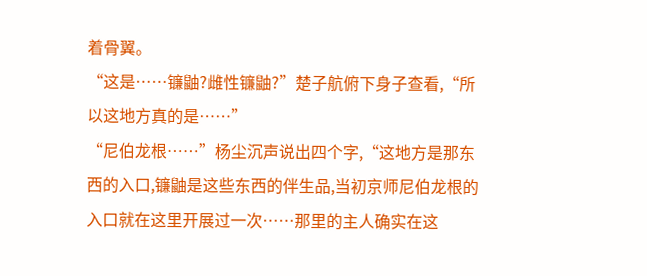着骨翼。
“这是……镰鼬?雌性镰鼬?”楚子航俯下身子查看,“所以这地方真的是……”
“尼伯龙根……”杨尘沉声说出四个字,“这地方是那东西的入口,镰鼬是这些东西的伴生品,当初京师尼伯龙根的入口就在这里开展过一次……那里的主人确实在这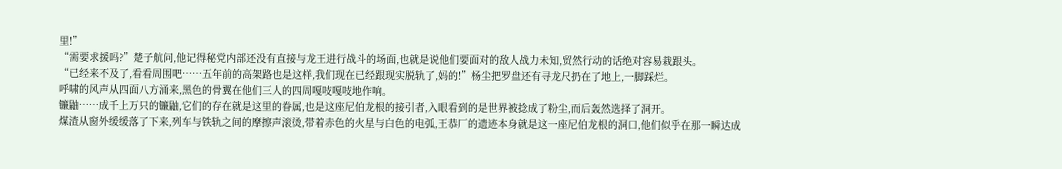里!”
“需要求援吗?”楚子航问,他记得秘党内部还没有直接与龙王进行战斗的场面,也就是说他们要面对的敌人战力未知,贸然行动的话绝对容易栽跟头。
“已经来不及了,看看周围吧……五年前的高架路也是这样,我们现在已经跟现实脱轨了,妈的!”杨尘把罗盘还有寻龙尺扔在了地上,一脚踩烂。
呼啸的风声从四面八方涌来,黑色的骨翼在他们三人的四周嘎吱嘎吱地作响。
镰鼬……成千上万只的镰鼬,它们的存在就是这里的眷属,也是这座尼伯龙根的接引者,入眼看到的是世界被捻成了粉尘,而后轰然选择了洞开。
煤渣从窗外缓缓落了下来,列车与铁轨之间的摩擦声滚烫,带着赤色的火星与白色的电弧,王恭厂的遗迹本身就是这一座尼伯龙根的洞口,他们似乎在那一瞬达成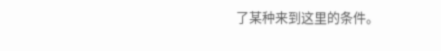了某种来到这里的条件。